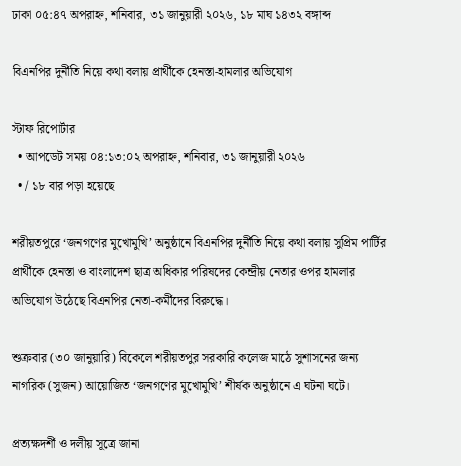ঢাকা ০৫:৪৭ অপরাহ্ন, শনিবার, ৩১ জানুয়ারী ২০২৬, ১৮ মাঘ ১৪৩২ বঙ্গাব্দ

বিএনপির দুর্নীতি নিয়ে কথা বলায় প্রার্থীকে হেনস্তা-হামলার অভিযোগ

স্টাফ রিপোর্টার
  • আপডেট সময় ০৪:১৩:০২ অপরাহ্ন, শনিবার, ৩১ জানুয়ারী ২০২৬
  • / ১৮ বার পড়া হয়েছে

শরীয়তপুরে ‘জনগণের মুখোমুখি’ অনুষ্ঠানে বিএনপির দুর্নীতি নিয়ে কথা বলায় সুপ্রিম পার্টির প্রার্থীকে হেনস্তা ও বাংলাদেশ ছাত্র অধিকার পরিষদের কেন্দ্রীয় নেতার ওপর হামলার অভিযোগ উঠেছে বিএনপির নেতা-কর্মীদের বিরুদ্ধে।

শুক্রবার (৩০ জানুয়ারি) বিকেলে শরীয়তপুর সরকারি কলেজ মাঠে সুশাসনের জন্য নাগরিক (সুজন) আয়োজিত ‘জনগণের মুখোমুখি’ শীর্ষক অনুষ্ঠানে এ ঘটনা ঘটে।

প্রত্যক্ষদর্শী ও দলীয় সূত্রে জানা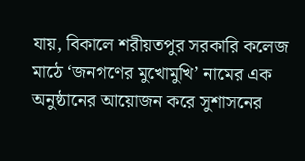যায়, বিকালে শরীয়তপুর সরকারি কলেজ মাঠে ‘জনগণের মুখোমুখি’ নামের এক অনুষ্ঠানের আয়োজন করে সুশাসনের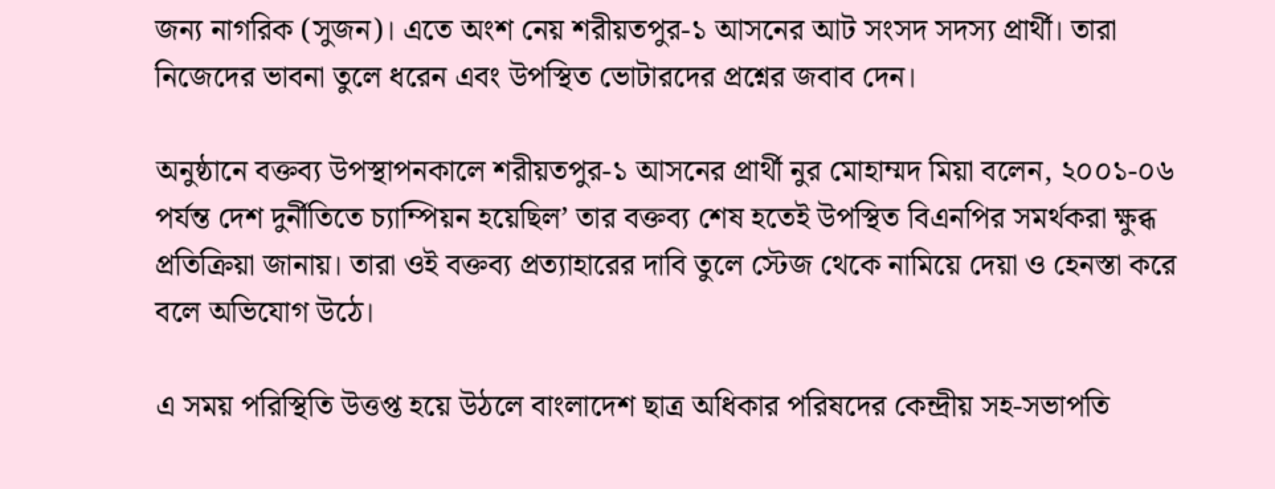জন্য নাগরিক (সুজন)। এতে অংশ নেয় শরীয়তপুর-১ আসনের আট সংসদ সদস্য প্রার্থী। তারা নিজেদের ভাবনা তুলে ধরেন এবং উপস্থিত ভোটারদের প্রশ্নের জবাব দেন।

অনুষ্ঠানে বক্তব্য উপস্থাপনকালে শরীয়তপুর-১ আসনের প্রার্থী নুর মোহাম্মদ মিয়া বলেন, ২০০১-০৬ পর্যন্ত দেশ দুর্নীতিতে চ্যাম্পিয়ন হয়েছিল’ তার বক্তব্য শেষ হতেই উপস্থিত বিএনপির সমর্থকরা ক্ষুব্ধ প্রতিক্রিয়া জানায়। তারা ওই বক্তব্য প্রত্যাহারের দাবি তুলে স্টেজ থেকে নামিয়ে দেয়া ও হেনস্তা করে বলে অভিযোগ উঠে।

এ সময় পরিস্থিতি উত্তপ্ত হয়ে উঠলে বাংলাদেশ ছাত্র অধিকার পরিষদের কেন্দ্রীয় সহ-সভাপতি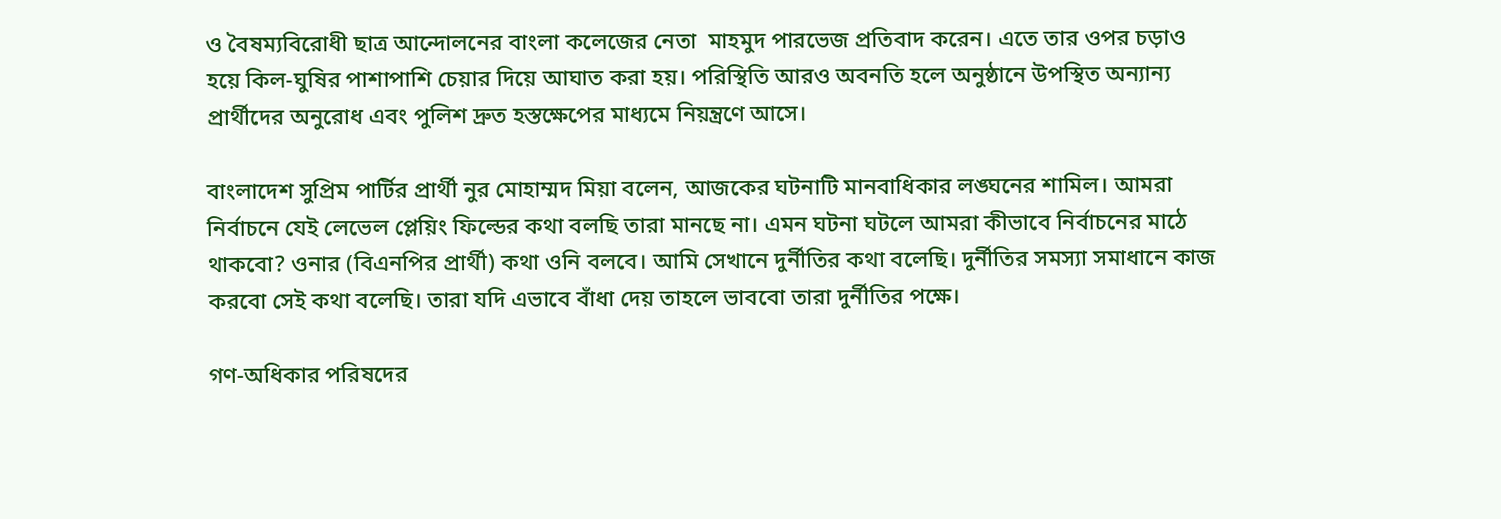ও বৈষম্যবিরোধী ছাত্র আন্দোলনের বাংলা কলেজের নেতা  মাহমুদ পারভেজ প্রতিবাদ করেন। এতে তার ওপর চড়াও হয়ে কিল-ঘুষির পাশাপাশি চেয়ার দিয়ে আঘাত করা হয়। পরিস্থিতি আরও অবনতি হলে অনুষ্ঠানে উপস্থিত অন্যান্য প্রার্থীদের অনুরোধ এবং পুলিশ দ্রুত হস্তক্ষেপের মাধ্যমে নিয়ন্ত্রণে আসে।

বাংলাদেশ সুপ্রিম পার্টির প্রার্থী নুর মোহাম্মদ মিয়া বলেন, আজকের ঘটনাটি মানবাধিকার লঙ্ঘনের শামিল। আমরা নির্বাচনে যেই লেভেল প্লেয়িং ফিল্ডের কথা বলছি তারা মানছে না। এমন ঘটনা ঘটলে আমরা কীভাবে নির্বাচনের মাঠে থাকবো? ওনার (বিএনপির প্রার্থী) কথা ওনি বলবে। আমি সেখানে দুর্নীতির কথা বলেছি। দুর্নীতির সমস্যা সমাধানে কাজ করবো সেই কথা বলেছি। তারা যদি এভাবে বাঁধা দেয় তাহলে ভাববো তারা দুর্নীতির পক্ষে।

গণ-অধিকার পরিষদের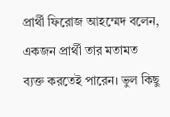প্রার্থী ফিরোজ আহম্মেদ বলেন, একজন প্রার্থী তার মতামত ব্যক্ত করতেই পারেন। ভুল কিছু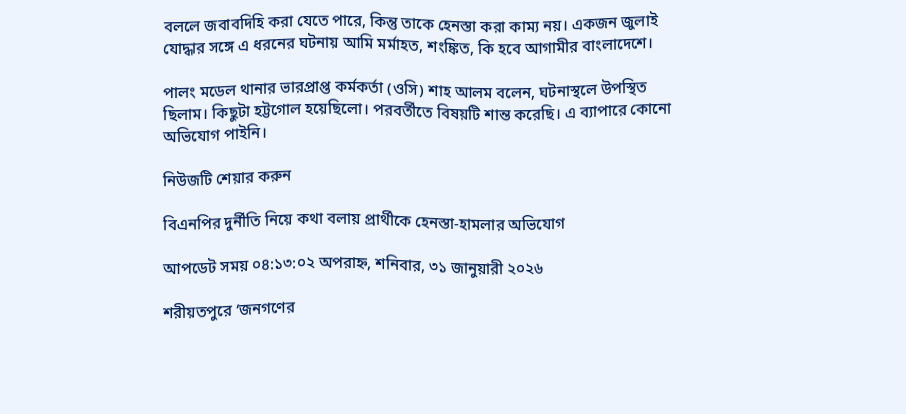বললে জবাবদিহি করা যেতে পারে, কিন্তু তাকে হেনস্তা করা কাম্য নয়। একজন জুলাই যোদ্ধার সঙ্গে এ ধরনের ঘটনায় আমি মর্মাহত, শংঙ্কিত, কি হবে আগামীর বাংলাদেশে।

পালং মডেল থানার ভারপ্রাপ্ত কর্মকর্তা (ওসি) শাহ আলম বলেন, ঘটনাস্থলে উপস্থিত ছিলাম। কিছুটা হট্টগোল হয়েছিলো। পরবর্তীতে বিষয়টি শান্ত করেছি। এ ব্যাপারে কোনো অভিযোগ পাইনি।

নিউজটি শেয়ার করুন

বিএনপির দুর্নীতি নিয়ে কথা বলায় প্রার্থীকে হেনস্তা-হামলার অভিযোগ

আপডেট সময় ০৪:১৩:০২ অপরাহ্ন, শনিবার, ৩১ জানুয়ারী ২০২৬

শরীয়তপুরে ‘জনগণের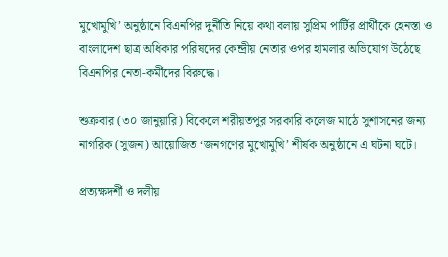মুখোমুখি’ অনুষ্ঠানে বিএনপির দুর্নীতি নিয়ে কথা বলায় সুপ্রিম পার্টির প্রার্থীকে হেনস্তা ও বাংলাদেশ ছাত্র অধিকার পরিষদের কেন্দ্রীয় নেতার ওপর হামলার অভিযোগ উঠেছে বিএনপির নেতা-কর্মীদের বিরুদ্ধে।

শুক্রবার (৩০ জানুয়ারি) বিকেলে শরীয়তপুর সরকারি কলেজ মাঠে সুশাসনের জন্য নাগরিক (সুজন) আয়োজিত ‘জনগণের মুখোমুখি’ শীর্ষক অনুষ্ঠানে এ ঘটনা ঘটে।

প্রত্যক্ষদর্শী ও দলীয়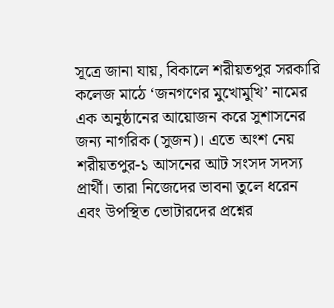সূত্রে জানা যায়, বিকালে শরীয়তপুর সরকারি কলেজ মাঠে ‘জনগণের মুখোমুখি’ নামের এক অনুষ্ঠানের আয়োজন করে সুশাসনের জন্য নাগরিক (সুজন)। এতে অংশ নেয় শরীয়তপুর-১ আসনের আট সংসদ সদস্য প্রার্থী। তারা নিজেদের ভাবনা তুলে ধরেন এবং উপস্থিত ভোটারদের প্রশ্নের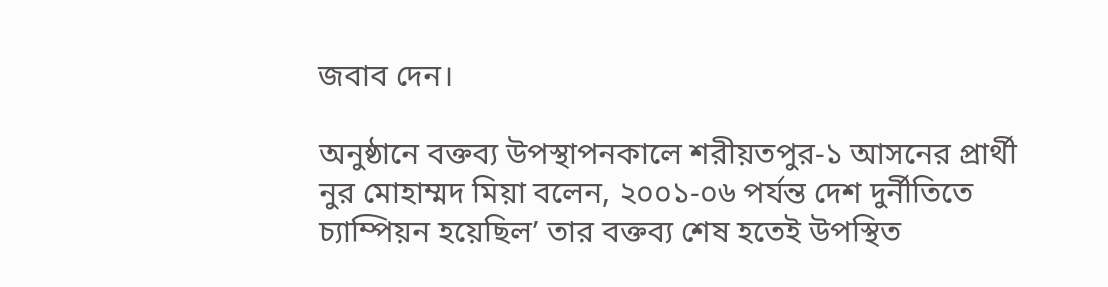জবাব দেন।

অনুষ্ঠানে বক্তব্য উপস্থাপনকালে শরীয়তপুর-১ আসনের প্রার্থী নুর মোহাম্মদ মিয়া বলেন, ২০০১-০৬ পর্যন্ত দেশ দুর্নীতিতে চ্যাম্পিয়ন হয়েছিল’ তার বক্তব্য শেষ হতেই উপস্থিত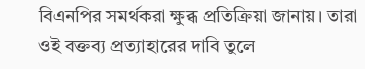বিএনপির সমর্থকরা ক্ষুব্ধ প্রতিক্রিয়া জানায়। তারা ওই বক্তব্য প্রত্যাহারের দাবি তুলে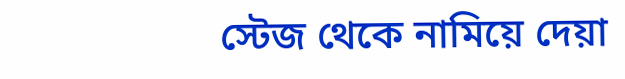স্টেজ থেকে নামিয়ে দেয়া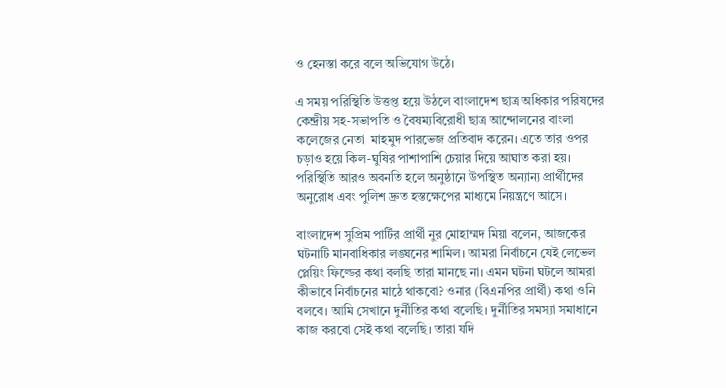ও হেনস্তা করে বলে অভিযোগ উঠে।

এ সময় পরিস্থিতি উত্তপ্ত হয়ে উঠলে বাংলাদেশ ছাত্র অধিকার পরিষদের কেন্দ্রীয় সহ-সভাপতি ও বৈষম্যবিরোধী ছাত্র আন্দোলনের বাংলা কলেজের নেতা  মাহমুদ পারভেজ প্রতিবাদ করেন। এতে তার ওপর চড়াও হয়ে কিল-ঘুষির পাশাপাশি চেয়ার দিয়ে আঘাত করা হয়। পরিস্থিতি আরও অবনতি হলে অনুষ্ঠানে উপস্থিত অন্যান্য প্রার্থীদের অনুরোধ এবং পুলিশ দ্রুত হস্তক্ষেপের মাধ্যমে নিয়ন্ত্রণে আসে।

বাংলাদেশ সুপ্রিম পার্টির প্রার্থী নুর মোহাম্মদ মিয়া বলেন, আজকের ঘটনাটি মানবাধিকার লঙ্ঘনের শামিল। আমরা নির্বাচনে যেই লেভেল প্লেয়িং ফিল্ডের কথা বলছি তারা মানছে না। এমন ঘটনা ঘটলে আমরা কীভাবে নির্বাচনের মাঠে থাকবো? ওনার (বিএনপির প্রার্থী) কথা ওনি বলবে। আমি সেখানে দুর্নীতির কথা বলেছি। দুর্নীতির সমস্যা সমাধানে কাজ করবো সেই কথা বলেছি। তারা যদি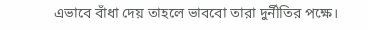এভাবে বাঁধা দেয় তাহলে ভাববো তারা দুর্নীতির পক্ষে।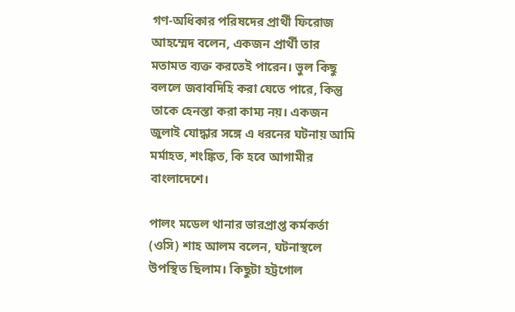গণ-অধিকার পরিষদের প্রার্থী ফিরোজ আহম্মেদ বলেন, একজন প্রার্থী তার মতামত ব্যক্ত করতেই পারেন। ভুল কিছু বললে জবাবদিহি করা যেতে পারে, কিন্তু তাকে হেনস্তা করা কাম্য নয়। একজন জুলাই যোদ্ধার সঙ্গে এ ধরনের ঘটনায় আমি মর্মাহত, শংঙ্কিত, কি হবে আগামীর বাংলাদেশে।

পালং মডেল থানার ভারপ্রাপ্ত কর্মকর্তা (ওসি) শাহ আলম বলেন, ঘটনাস্থলে উপস্থিত ছিলাম। কিছুটা হট্টগোল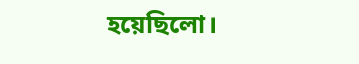হয়েছিলো।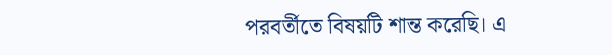পরবর্তীতে বিষয়টি শান্ত করেছি। এ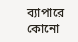ব্যাপারে কোনো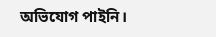অভিযোগ পাইনি।